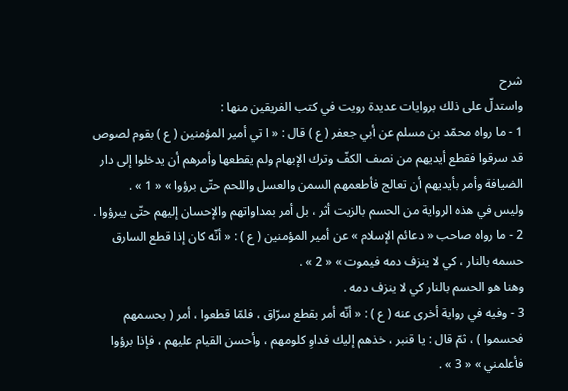شرح
واستدلّ على ذلك بروايات عديدة رويت في كتب الفريقين منها :
1 - ما رواه محمّد بن مسلم عن أبي جعفر ( ع ) قال : « ا تي أمير المؤمنين ( ع ) بقوم لصوص قد سرقوا فقطع أيديهم من نصف الكفّ وترك الإبهام ولم يقطعها وأمرهم أن يدخلوا إلى دار الضيافة وأمر بأيديهم أن تعالج فأطعمهم السمن والعسل واللحم حتّى برؤوا » « 1 » .
وليس في هذه الرواية من الحسم بالزيت أثر ، بل أمر بمداواتهم والإحسان إليهم حتّى يبرؤوا .
2 - ما رواه صاحب « دعائم الإسلام » عن أمير المؤمنين ( ع ) : « أنّه كان إذا قطع السارق حسمه بالنار ، كي لا ينزف دمه فيموت » « 2 » .
وهنا هو الحسم بالنار كي لا ينزف دمه .
3 - وفيه في رواية أخرى عنه ( ع ) : « أنّه أمر بقطع سرّاق ، فلمّا قطعوا ، أمر ( بحسمهم فحسموا ) ، ثمّ قال : يا قنبر ، خذهم إليك فداوِ كلومهم ، وأحسن القيام عليهم ، فإذا برؤوا فأعلمني » « 3 » .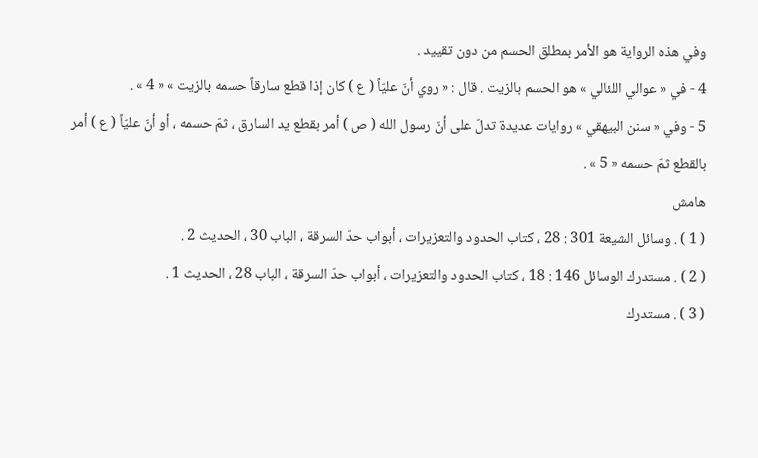وفي هذه الرواية هو الأمر بمطلق الحسم من دون تقييد .
4 - في « عوالي اللئالي » هو الحسم بالزيت . قال : « روي أنّ عليّاً ( ع ) كان إذا قطع سارقاً حسمه بالزيت » « 4 » .
5 - وفي « سنن البيهقي » روايات عديدة تدلّ على أنّ رسول الله ( ص ) أمر بقطع يد السارق ، ثمّ حسمه ، أو أنّ عليّاً ( ع ) أمر بالقطع ثمّ حسمه « 5 » .
هامش
( 1 ) . وسائل الشيعة 301 : 28 ، كتاب الحدود والتعزيرات ، أبواب حدّ السرقة ، الباب 30 ، الحديث 2 .
( 2 ) . مستدرك الوسائل 146 : 18 ، كتاب الحدود والتعزيرات ، أبواب حدّ السرقة ، الباب 28 ، الحديث 1 .
( 3 ) . مستدرك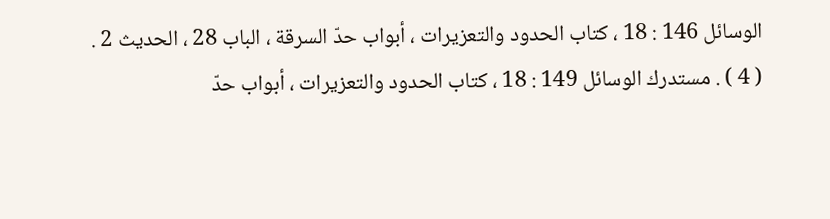الوسائل 146 : 18 ، كتاب الحدود والتعزيرات ، أبواب حدّ السرقة ، الباب 28 ، الحديث 2 .
( 4 ) . مستدرك الوسائل 149 : 18 ، كتاب الحدود والتعزيرات ، أبواب حدّ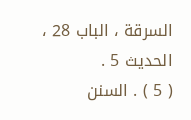السرقة ، الباب 28 ، الحديث 5 .
( 5 ) . السنن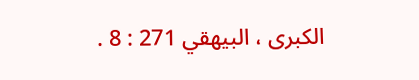الكبرى ، البيهقي 271 : 8 .